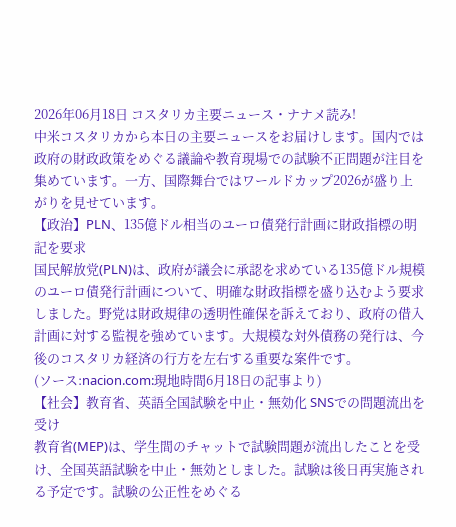2026年06月18日 コスタリカ主要ニュース・ナナメ読み!
中米コスタリカから本日の主要ニュースをお届けします。国内では政府の財政政策をめぐる議論や教育現場での試験不正問題が注目を集めています。一方、国際舞台ではワールドカップ2026が盛り上がりを見せています。
【政治】PLN、135億ドル相当のユーロ債発行計画に財政指標の明記を要求
国民解放党(PLN)は、政府が議会に承認を求めている135億ドル規模のユーロ債発行計画について、明確な財政指標を盛り込むよう要求しました。野党は財政規律の透明性確保を訴えており、政府の借入計画に対する監視を強めています。大規模な対外債務の発行は、今後のコスタリカ経済の行方を左右する重要な案件です。
(ソース:nacion.com:現地時間6月18日の記事より)
【社会】教育省、英語全国試験を中止・無効化 SNSでの問題流出を受け
教育省(MEP)は、学生間のチャットで試験問題が流出したことを受け、全国英語試験を中止・無効としました。試験は後日再実施される予定です。試験の公正性をめぐる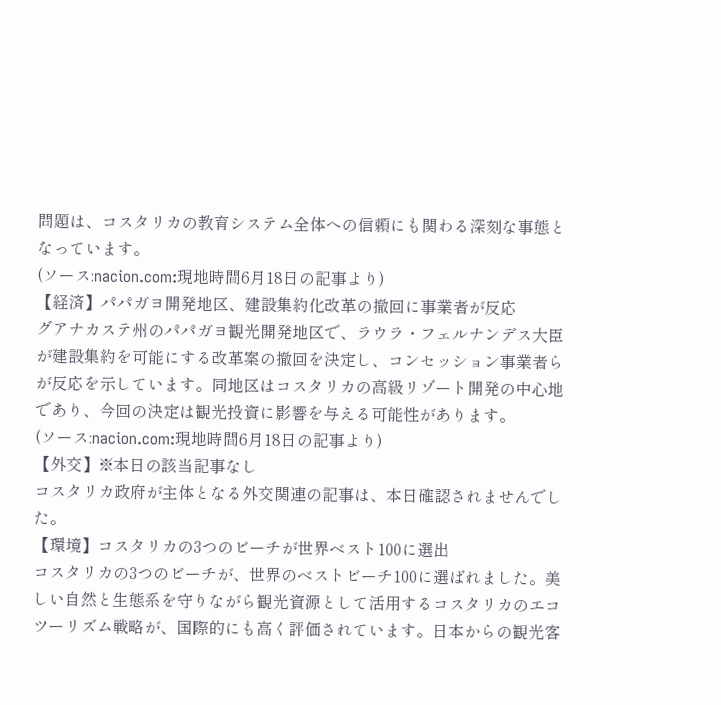問題は、コスタリカの教育システム全体への信頼にも関わる深刻な事態となっています。
(ソース:nacion.com:現地時間6月18日の記事より)
【経済】パパガヨ開発地区、建設集約化改革の撤回に事業者が反応
グアナカステ州のパパガヨ観光開発地区で、ラウラ・フェルナンデス大臣が建設集約を可能にする改革案の撤回を決定し、コンセッション事業者らが反応を示しています。同地区はコスタリカの高級リゾート開発の中心地であり、今回の決定は観光投資に影響を与える可能性があります。
(ソース:nacion.com:現地時間6月18日の記事より)
【外交】※本日の該当記事なし
コスタリカ政府が主体となる外交関連の記事は、本日確認されませんでした。
【環境】コスタリカの3つのビーチが世界ベスト100に選出
コスタリカの3つのビーチが、世界のベストビーチ100に選ばれました。美しい自然と生態系を守りながら観光資源として活用するコスタリカのエコツーリズム戦略が、国際的にも高く評価されています。日本からの観光客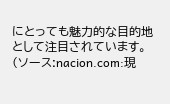にとっても魅力的な目的地として注目されています。
(ソース:nacion.com:現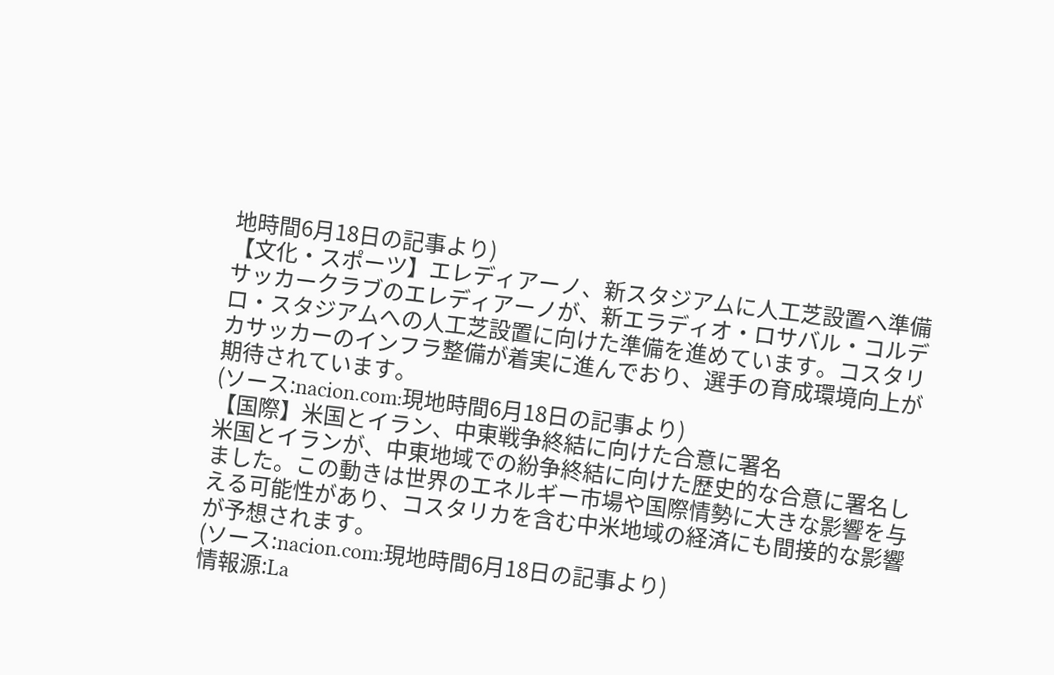地時間6月18日の記事より)
【文化・スポーツ】エレディアーノ、新スタジアムに人工芝設置へ準備
サッカークラブのエレディアーノが、新エラディオ・ロサバル・コルデロ・スタジアムへの人工芝設置に向けた準備を進めています。コスタリカサッカーのインフラ整備が着実に進んでおり、選手の育成環境向上が期待されています。
(ソース:nacion.com:現地時間6月18日の記事より)
【国際】米国とイラン、中東戦争終結に向けた合意に署名
米国とイランが、中東地域での紛争終結に向けた歴史的な合意に署名しました。この動きは世界のエネルギー市場や国際情勢に大きな影響を与える可能性があり、コスタリカを含む中米地域の経済にも間接的な影響が予想されます。
(ソース:nacion.com:現地時間6月18日の記事より)
情報源:La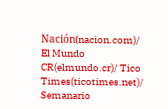Nación(nacion.com)/ El Mundo CR(elmundo.cr)/ Tico Times(ticotimes.net)/ Semanario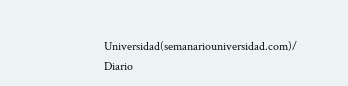Universidad(semanariouniversidad.com)/ Diario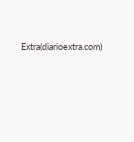Extra(diarioextra.com)